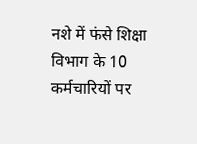नशे में फंसे शिक्षा विभाग के 10 कर्मचारियों पर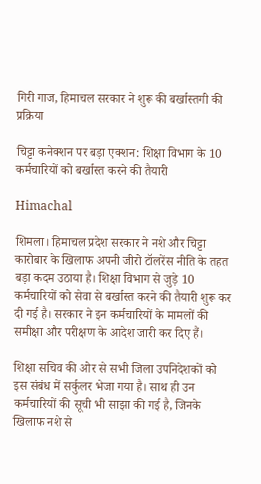गिरी गाज, हिमाचल सरकार ने शुरू की बर्खास्तगी की प्रक्रिया

चिट्टा कनेक्शन पर बड़ा एक्शन: शिक्षा विभाग के 10 कर्मचारियों को बर्खास्त करने की तैयारी

Himachal

शिमला। हिमाचल प्रदेश सरकार ने नशे और चिट्टा कारोबार के खिलाफ अपनी जीरो टॉलरेंस नीति के तहत बड़ा कदम उठाया है। शिक्षा विभाग से जुड़े 10 कर्मचारियों को सेवा से बर्खास्त करने की तैयारी शुरू कर दी गई है। सरकार ने इन कर्मचारियों के मामलों की समीक्षा और परीक्षण के आदेश जारी कर दिए हैं।

शिक्षा सचिव की ओर से सभी जिला उपनिदेशकों को इस संबंध में सर्कुलर भेजा गया है। साथ ही उन कर्मचारियों की सूची भी साझा की गई है, जिनके खिलाफ नशे से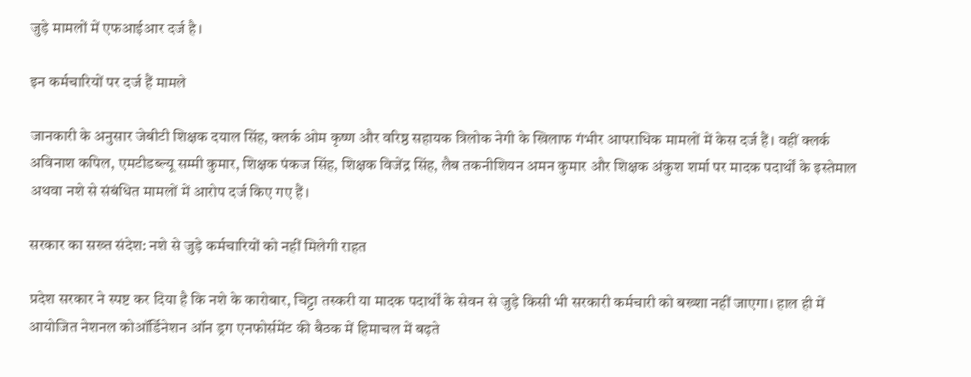जुड़े मामलों में एफआईआर दर्ज है।

इन कर्मचारियों पर दर्ज हैं मामले

जानकारी के अनुसार जेबीटी शिक्षक दयाल सिंह, क्लर्क ओम कृष्ण और वरिष्ठ सहायक त्रिलोक नेगी के खिलाफ गंभीर आपराधिक मामलों में केस दर्ज हैं। वहीं क्लर्क अविनाश कपिल, एमटीडब्ल्यू सम्मी कुमार, शिक्षक पंकज सिंह, शिक्षक विजेंद्र सिंह, लैब तकनीशियन अमन कुमार और शिक्षक अंकुश शर्मा पर मादक पदार्थों के इस्तेमाल अथवा नशे से संबंधित मामलों में आरोप दर्ज किए गए हैं।

सरकार का सख्त संदेश: नशे से जुड़े कर्मचारियों को नहीं मिलेगी राहत

प्रदेश सरकार ने स्पष्ट कर दिया है कि नशे के कारोबार, चिट्टा तस्करी या मादक पदार्थों के सेवन से जुड़े किसी भी सरकारी कर्मचारी को बख्शा नहीं जाएगा। हाल ही में आयोजित नेशनल कोऑर्डिनेशन ऑन ड्रग एनफोर्समेंट की बैठक में हिमाचल में बढ़ते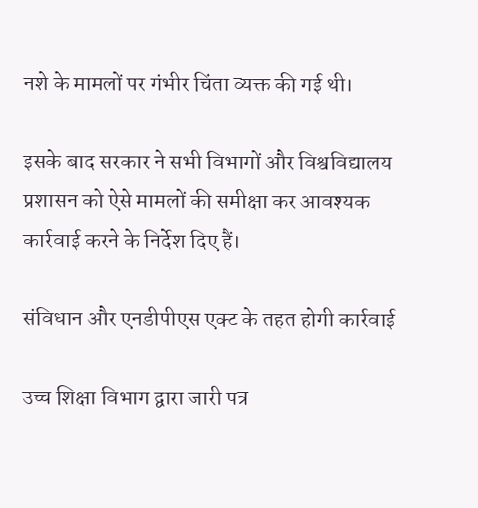नशे के मामलों पर गंभीर चिंता व्यक्त की गई थी।

इसके बाद सरकार ने सभी विभागों और विश्वविद्यालय प्रशासन को ऐसे मामलों की समीक्षा कर आवश्यक कार्रवाई करने के निर्देश दिए हैं।

संविधान और एनडीपीएस एक्ट के तहत होगी कार्रवाई

उच्च शिक्षा विभाग द्वारा जारी पत्र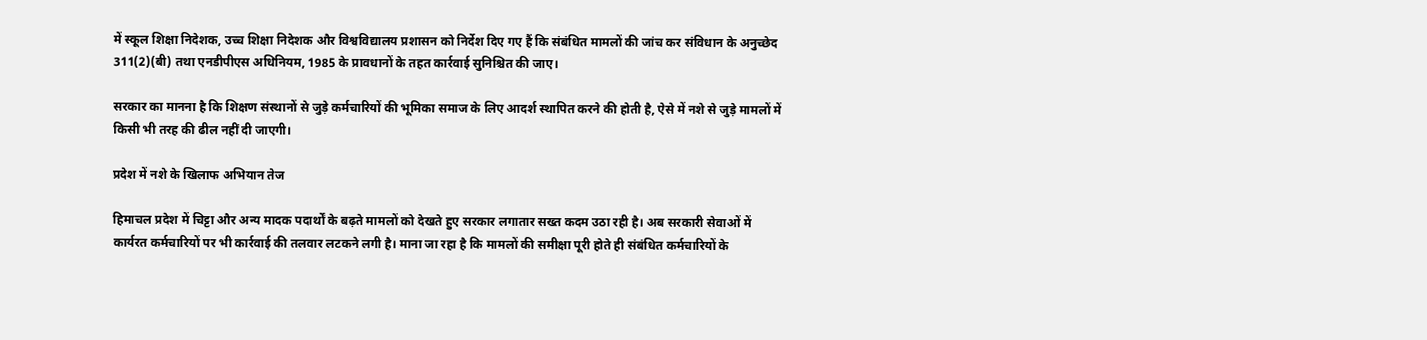में स्कूल शिक्षा निदेशक, उच्च शिक्षा निदेशक और विश्वविद्यालय प्रशासन को निर्देश दिए गए हैं कि संबंधित मामलों की जांच कर संविधान के अनुच्छेद 311(2)(बी) तथा एनडीपीएस अधिनियम, 1985 के प्रावधानों के तहत कार्रवाई सुनिश्चित की जाए।

सरकार का मानना है कि शिक्षण संस्थानों से जुड़े कर्मचारियों की भूमिका समाज के लिए आदर्श स्थापित करने की होती है, ऐसे में नशे से जुड़े मामलों में किसी भी तरह की ढील नहीं दी जाएगी।

प्रदेश में नशे के खिलाफ अभियान तेज

हिमाचल प्रदेश में चिट्टा और अन्य मादक पदार्थों के बढ़ते मामलों को देखते हुए सरकार लगातार सख्त कदम उठा रही है। अब सरकारी सेवाओं में कार्यरत कर्मचारियों पर भी कार्रवाई की तलवार लटकने लगी है। माना जा रहा है कि मामलों की समीक्षा पूरी होते ही संबंधित कर्मचारियों के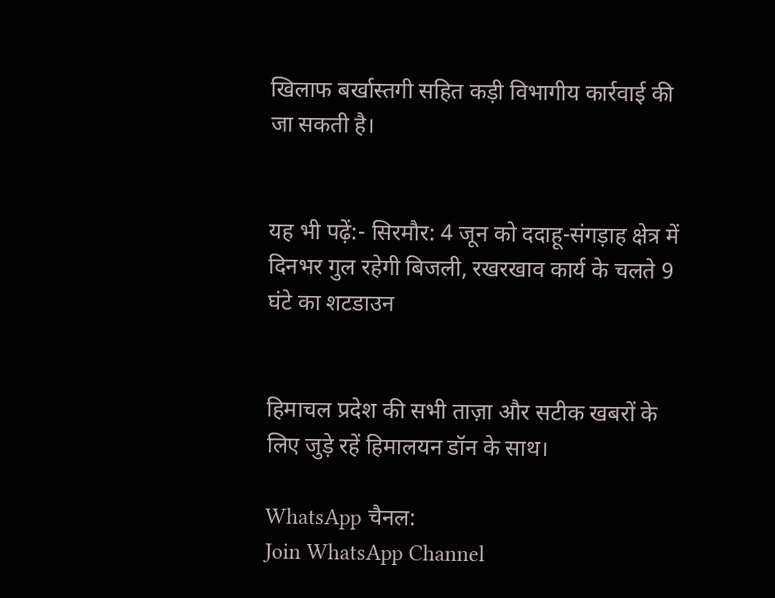खिलाफ बर्खास्तगी सहित कड़ी विभागीय कार्रवाई की जा सकती है।


यह भी पढ़ें:- सिरमौर: 4 जून को ददाहू-संगड़ाह क्षेत्र में दिनभर गुल रहेगी बिजली, रखरखाव कार्य के चलते 9 घंटे का शटडाउन


हिमाचल प्रदेश की सभी ताज़ा और सटीक खबरों के लिए जुड़े रहें हिमालयन डॉन के साथ।

WhatsApp चैनल:
Join WhatsApp Channel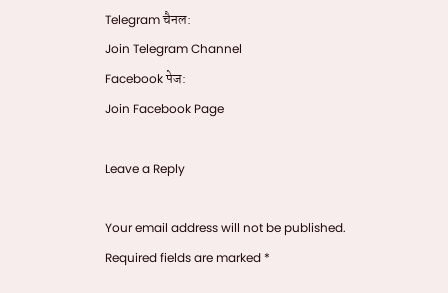Telegram चैनल:
Join Telegram Channel
Facebook पेज:
Join Facebook Page

Leave a Reply

Your email address will not be published. Required fields are marked *